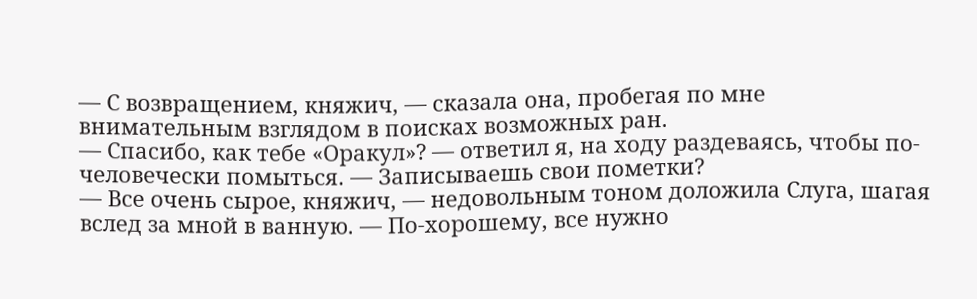— С возвращением, княжич, — сказала она, пробегая по мне внимательным взглядом в поисках возможных ран.
— Спасибо, как тебе «Оракул»? — ответил я, на ходу раздеваясь, чтобы по-человечески помыться. — Записываешь свои пометки?
— Все очень сырое, княжич, — недовольным тоном доложила Слуга, шагая вслед за мной в ванную. — По-хорошему, все нужно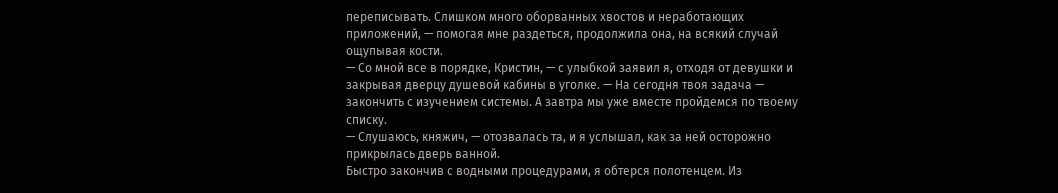переписывать. Слишком много оборванных хвостов и неработающих приложений, — помогая мне раздеться, продолжила она, на всякий случай ощупывая кости.
— Со мной все в порядке, Кристин, — с улыбкой заявил я, отходя от девушки и закрывая дверцу душевой кабины в уголке. — На сегодня твоя задача — закончить с изучением системы. А завтра мы уже вместе пройдемся по твоему списку.
— Слушаюсь, княжич, — отозвалась та, и я услышал, как за ней осторожно прикрылась дверь ванной.
Быстро закончив с водными процедурами, я обтерся полотенцем. Из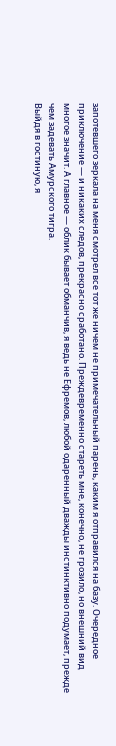запотевшего зеркала на меня смотрел все тот же ничем не примечательный парень, каким я отправился на базу. Очередное приключение — и никаких следов, прекрасно сработано. Преждевременно стареть мне, конечно, не грозило, но внешний вид многое значит. А главное — облик бывает обманчив, я ведь не Ефремов, любой одаренный дважды инстинктивно подумает, прежде чем задевать Амурского тигра.
Выйдя в гостиную, я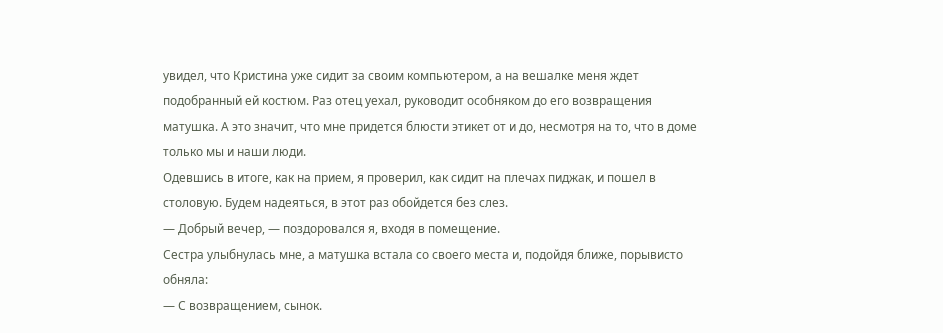увидел, что Кристина уже сидит за своим компьютером, а на вешалке меня ждет подобранный ей костюм. Раз отец уехал, руководит особняком до его возвращения матушка. А это значит, что мне придется блюсти этикет от и до, несмотря на то, что в доме только мы и наши люди.
Одевшись в итоге, как на прием, я проверил, как сидит на плечах пиджак, и пошел в столовую. Будем надеяться, в этот раз обойдется без слез.
— Добрый вечер, — поздоровался я, входя в помещение.
Сестра улыбнулась мне, а матушка встала со своего места и, подойдя ближе, порывисто обняла:
— С возвращением, сынок.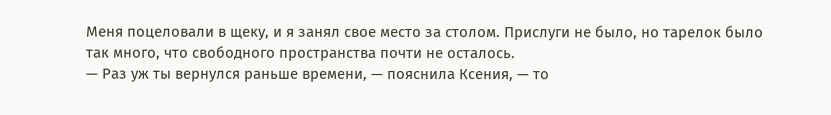Меня поцеловали в щеку, и я занял свое место за столом. Прислуги не было, но тарелок было так много, что свободного пространства почти не осталось.
— Раз уж ты вернулся раньше времени, — пояснила Ксения, — то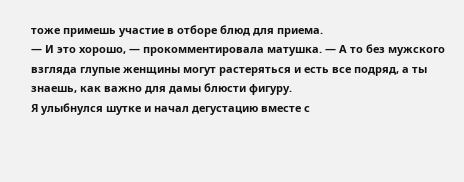тоже примешь участие в отборе блюд для приема.
— И это хорошо, — прокомментировала матушка. — А то без мужского взгляда глупые женщины могут растеряться и есть все подряд, а ты знаешь, как важно для дамы блюсти фигуру.
Я улыбнулся шутке и начал дегустацию вместе с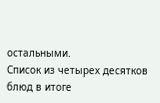остальными.
Список из четырех десятков блюд в итоге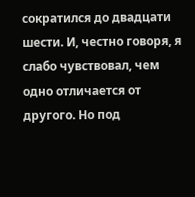сократился до двадцати шести. И, честно говоря, я слабо чувствовал, чем одно отличается от другого. Но под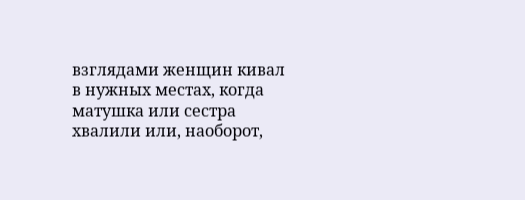взглядами женщин кивал в нужных местах, когда матушка или сестра хвалили или, наоборот,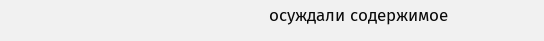осуждали содержимое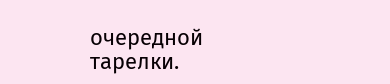очередной тарелки.